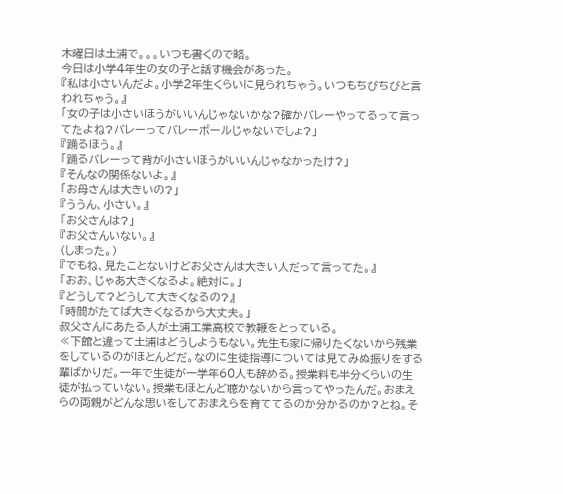木曜日は土浦で。。。いつも書くので略。
今日は小学4年生の女の子と話す機会があった。
『私は小さいんだよ。小学2年生くらいに見られちゃう。いつもちびちびと言われちゃう。』
「女の子は小さいほうがいいんじゃないかな?確かバレーやってるって言ってたよね?バレーってバレーボールじゃないでしょ?」
『踊るほう。』
「踊るバレーって背が小さいほうがいいんじゃなかったけ?」
『そんなの関係ないよ。』
「お母さんは大きいの?」
『ううん、小さい。』
「お父さんは?」
『お父さんいない。』
(しまった。)
『でもね、見たことないけどお父さんは大きい人だって言ってた。』
「おお、じゃあ大きくなるよ。絶対に。」
『どうして?どうして大きくなるの?』
「時間がたてば大きくなるから大丈夫。」
叔父さんにあたる人が土浦工業高校で教鞭をとっている。
≪下館と違って土浦はどうしようもない。先生も家に帰りたくないから残業をしているのがほとんどだ。なのに生徒指導については見てみぬ振りをする輩ばかりだ。一年で生徒が一学年60人も辞める。授業料も半分くらいの生徒が払っていない。授業もほとんど聴かないから言ってやったんだ。おまえらの両親がどんな思いをしておまえらを育ててるのか分かるのか?とね。そ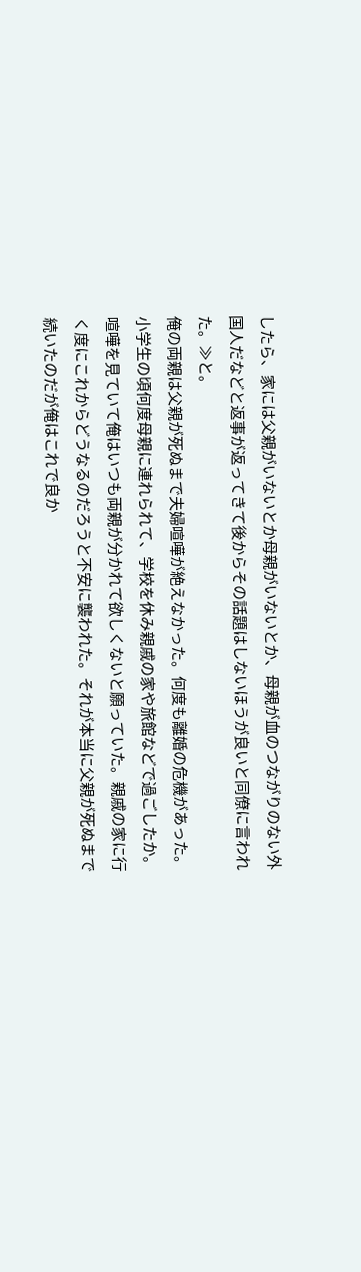したら、家には父親がいないとか母親がいないとか、母親が血のつながりのない外国人だなどと返事が返ってきて後からその話題はしないほうが良いと同僚に言われた。≫と。
俺の両親は父親が死ぬまで夫婦喧嘩が絶えなかった。何度も離婚の危機があった。小学生の頃何度母親に連れられて、学校を休み親戚の家や旅館などで過ごしたか。喧嘩を見ていて俺はいつも両親が分かれて欲しくないと願っていた。親戚の家に行く度にこれからどうなるのだろうと不安に襲われた。それが本当に父親が死ぬまで続いたのだが俺はこれで良か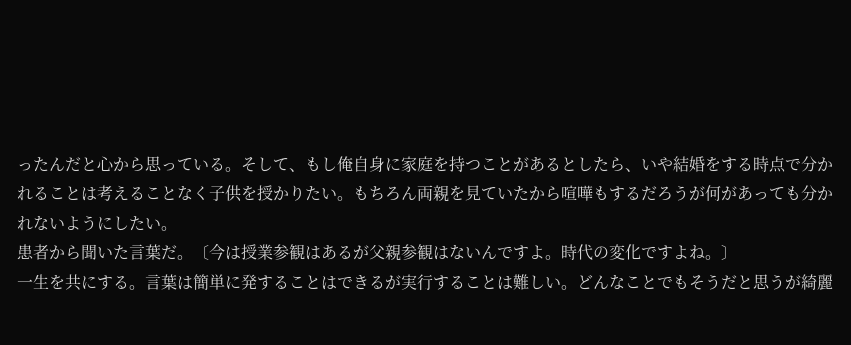ったんだと心から思っている。そして、もし俺自身に家庭を持つことがあるとしたら、いや結婚をする時点で分かれることは考えることなく子供を授かりたい。もちろん両親を見ていたから喧嘩もするだろうが何があっても分かれないようにしたい。
患者から聞いた言葉だ。〔今は授業参観はあるが父親参観はないんですよ。時代の変化ですよね。〕
一生を共にする。言葉は簡単に発することはできるが実行することは難しい。どんなことでもそうだと思うが綺麗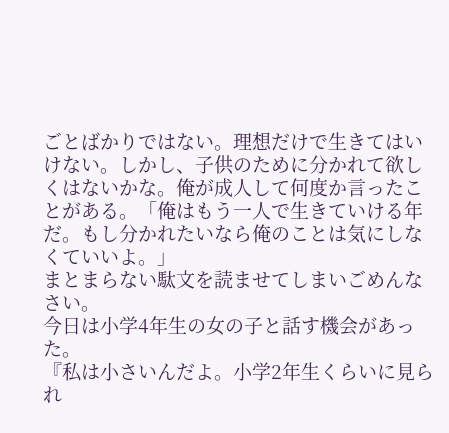ごとばかりではない。理想だけで生きてはいけない。しかし、子供のために分かれて欲しくはないかな。俺が成人して何度か言ったことがある。「俺はもう一人で生きていける年だ。もし分かれたいなら俺のことは気にしなくていいよ。」
まとまらない駄文を読ませてしまいごめんなさい。
今日は小学4年生の女の子と話す機会があった。
『私は小さいんだよ。小学2年生くらいに見られ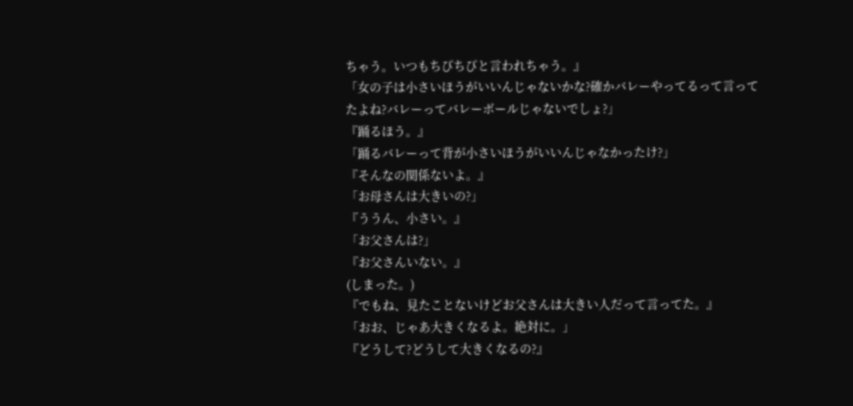ちゃう。いつもちびちびと言われちゃう。』
「女の子は小さいほうがいいんじゃないかな?確かバレーやってるって言ってたよね?バレーってバレーボールじゃないでしょ?」
『踊るほう。』
「踊るバレーって背が小さいほうがいいんじゃなかったけ?」
『そんなの関係ないよ。』
「お母さんは大きいの?」
『ううん、小さい。』
「お父さんは?」
『お父さんいない。』
(しまった。)
『でもね、見たことないけどお父さんは大きい人だって言ってた。』
「おお、じゃあ大きくなるよ。絶対に。」
『どうして?どうして大きくなるの?』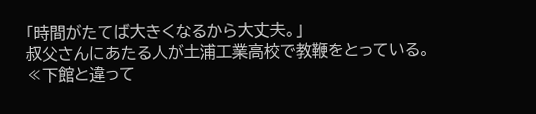「時間がたてば大きくなるから大丈夫。」
叔父さんにあたる人が土浦工業高校で教鞭をとっている。
≪下館と違って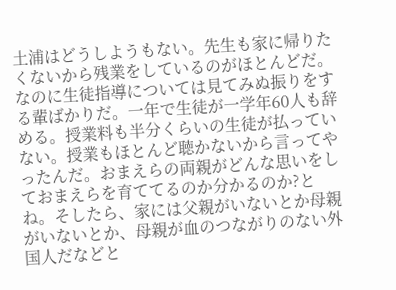土浦はどうしようもない。先生も家に帰りたくないから残業をしているのがほとんどだ。なのに生徒指導については見てみぬ振りをする輩ばかりだ。一年で生徒が一学年60人も辞める。授業料も半分くらいの生徒が払っていない。授業もほとんど聴かないから言ってやったんだ。おまえらの両親がどんな思いをしておまえらを育ててるのか分かるのか?とね。そしたら、家には父親がいないとか母親がいないとか、母親が血のつながりのない外国人だなどと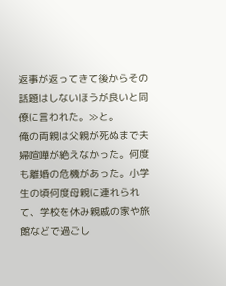返事が返ってきて後からその話題はしないほうが良いと同僚に言われた。≫と。
俺の両親は父親が死ぬまで夫婦喧嘩が絶えなかった。何度も離婚の危機があった。小学生の頃何度母親に連れられて、学校を休み親戚の家や旅館などで過ごし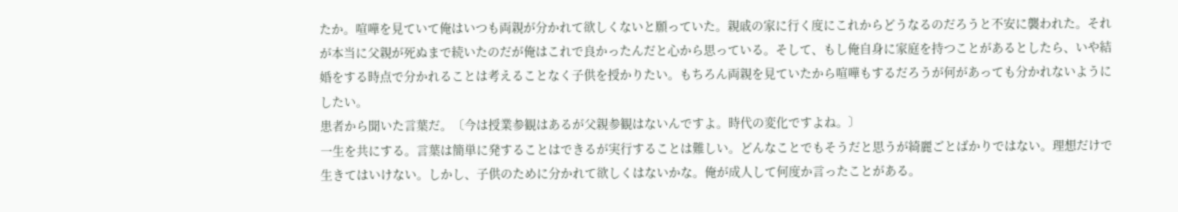たか。喧嘩を見ていて俺はいつも両親が分かれて欲しくないと願っていた。親戚の家に行く度にこれからどうなるのだろうと不安に襲われた。それが本当に父親が死ぬまで続いたのだが俺はこれで良かったんだと心から思っている。そして、もし俺自身に家庭を持つことがあるとしたら、いや結婚をする時点で分かれることは考えることなく子供を授かりたい。もちろん両親を見ていたから喧嘩もするだろうが何があっても分かれないようにしたい。
患者から聞いた言葉だ。〔今は授業参観はあるが父親参観はないんですよ。時代の変化ですよね。〕
一生を共にする。言葉は簡単に発することはできるが実行することは難しい。どんなことでもそうだと思うが綺麗ごとばかりではない。理想だけで生きてはいけない。しかし、子供のために分かれて欲しくはないかな。俺が成人して何度か言ったことがある。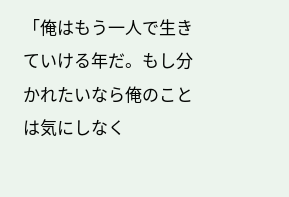「俺はもう一人で生きていける年だ。もし分かれたいなら俺のことは気にしなく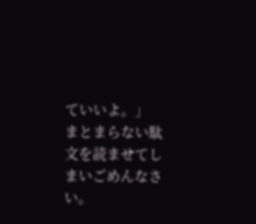ていいよ。」
まとまらない駄文を読ませてしまいごめんなさい。